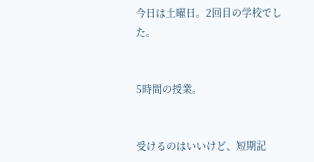今日は土曜日。2回目の学校でした。


5時間の授業。


受けるのはいいけど、短期記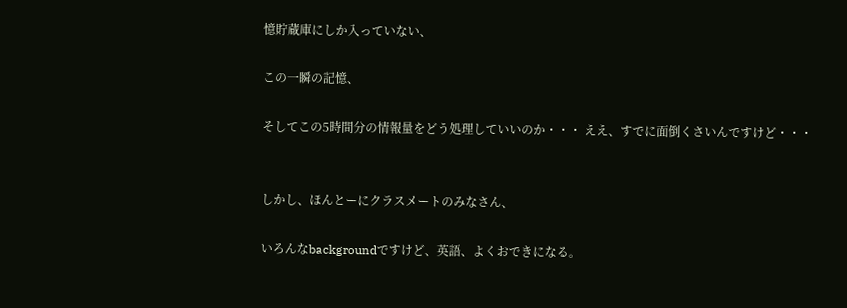憶貯蔵庫にしか入っていない、

この一瞬の記憶、

そしてこの5時間分の情報量をどう処理していいのか・・・ ええ、すでに面倒くさいんですけど・・・


しかし、ほんとーにクラスメートのみなさん、

いろんなbackgroundですけど、英語、よくおできになる。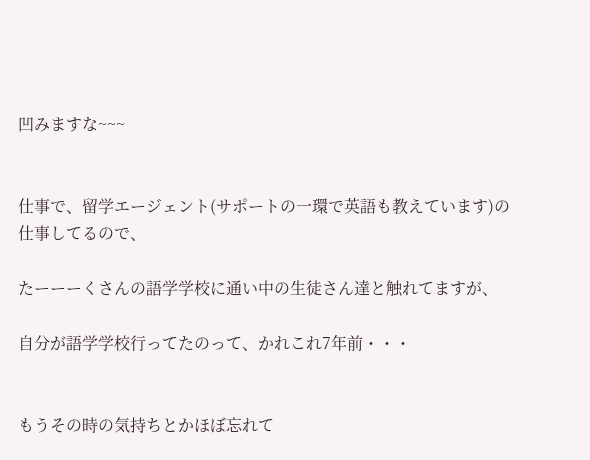凹みますな~~~


仕事で、留学エージェント(サポートの一環で英語も教えています)の仕事してるので、

たーーーくさんの語学学校に通い中の生徒さん達と触れてますが、

自分が語学学校行ってたのって、かれこれ7年前・・・


もうその時の気持ちとかほぼ忘れて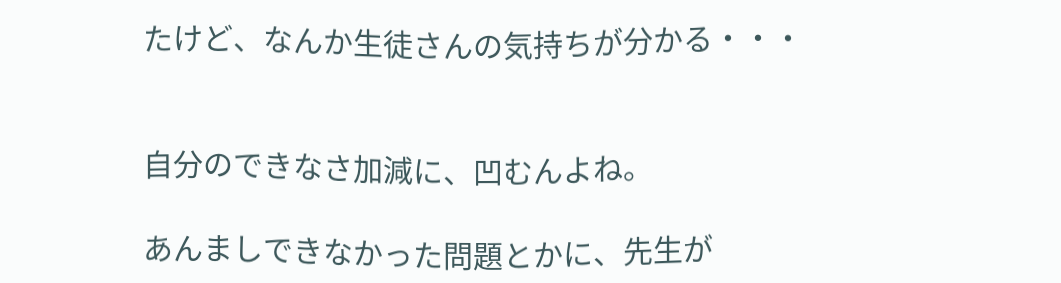たけど、なんか生徒さんの気持ちが分かる・・・


自分のできなさ加減に、凹むんよね。

あんましできなかった問題とかに、先生が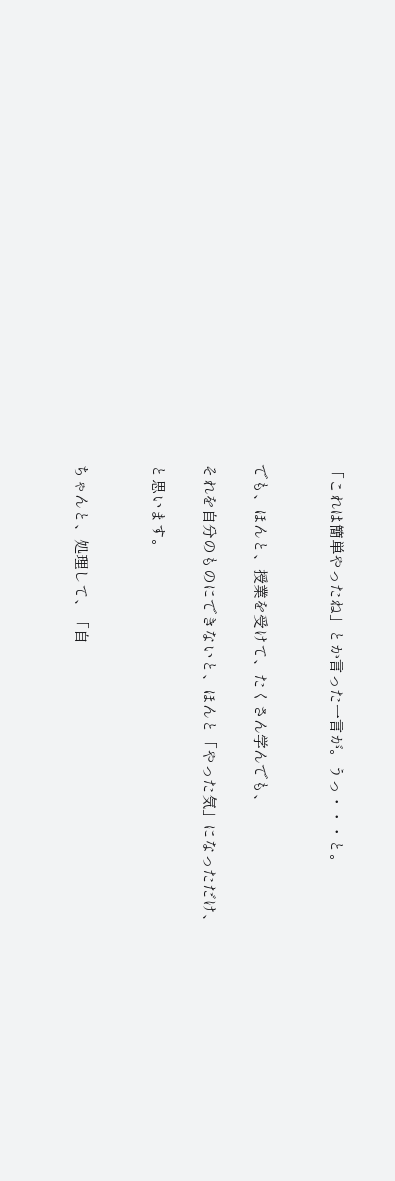「これは簡単やったね」とか言った一言が。うっ・・・と。


でも、ほんと、授業を受けて、たくさん学んでも、

それを自分のものにできないと、ほんと「やった気」になっただけ、

と思います。


ちゃんと、処理して、「自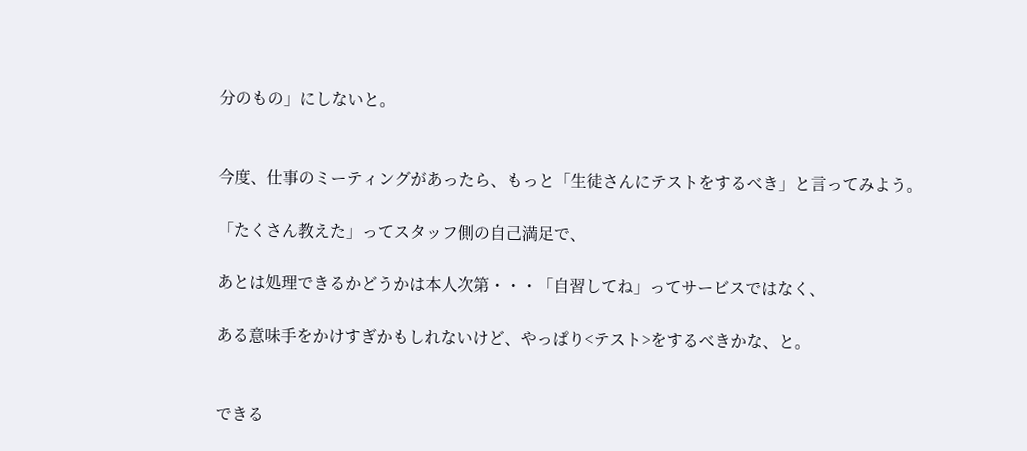分のもの」にしないと。


今度、仕事のミーティングがあったら、もっと「生徒さんにテストをするべき」と言ってみよう。

「たくさん教えた」ってスタッフ側の自己満足で、

あとは処理できるかどうかは本人次第・・・「自習してね」ってサービスではなく、

ある意味手をかけすぎかもしれないけど、やっぱり<テスト>をするべきかな、と。


できる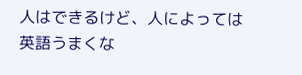人はできるけど、人によっては英語うまくな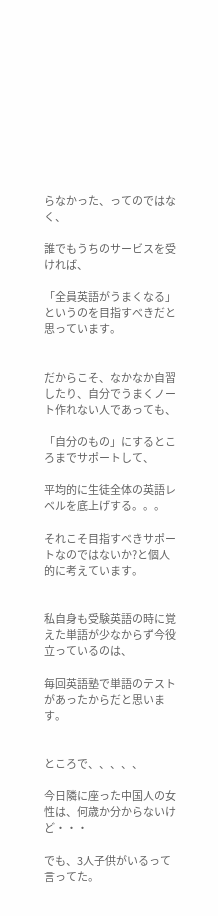らなかった、ってのではなく、

誰でもうちのサービスを受ければ、

「全員英語がうまくなる」というのを目指すべきだと思っています。


だからこそ、なかなか自習したり、自分でうまくノート作れない人であっても、

「自分のもの」にするところまでサポートして、

平均的に生徒全体の英語レベルを底上げする。。。

それこそ目指すべきサポートなのではないか?と個人的に考えています。


私自身も受験英語の時に覚えた単語が少なからず今役立っているのは、

毎回英語塾で単語のテストがあったからだと思います。


ところで、、、、、

今日隣に座った中国人の女性は、何歳か分からないけど・・・

でも、3人子供がいるって言ってた。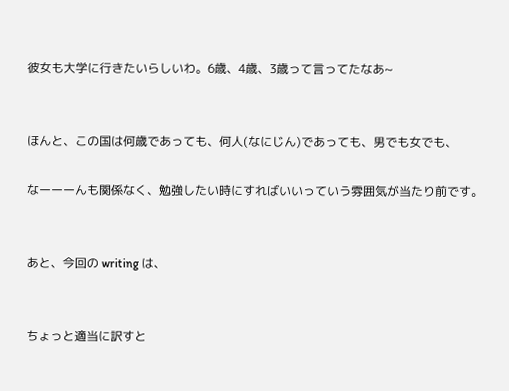彼女も大学に行きたいらしいわ。6歳、4歳、3歳って言ってたなあ~


ほんと、この国は何歳であっても、何人(なにじん)であっても、男でも女でも、

なーーーんも関係なく、勉強したい時にすればいいっていう雰囲気が当たり前です。


あと、今回の writing は、


ちょっと適当に訳すと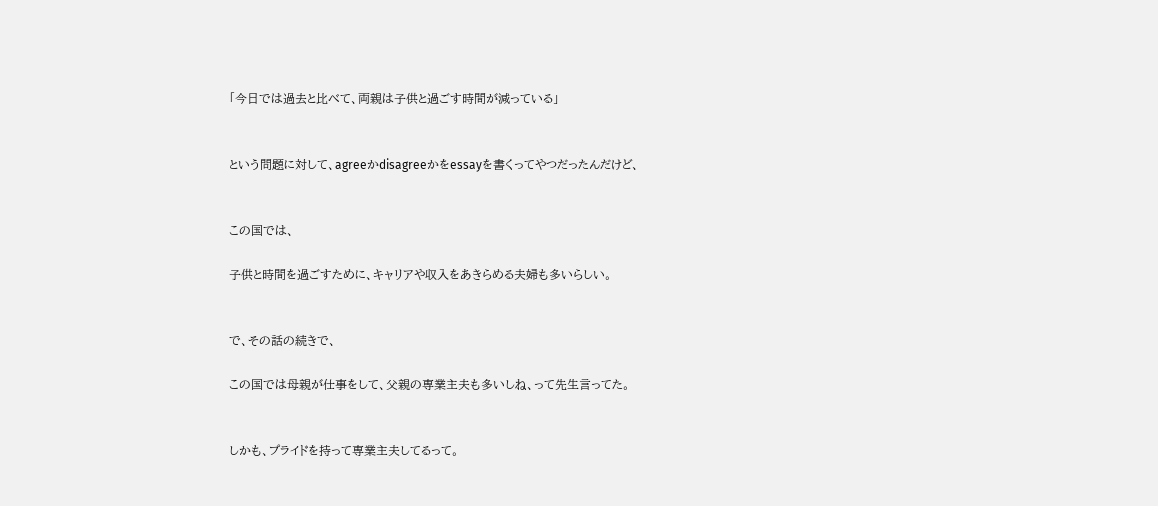「今日では過去と比べて、両親は子供と過ごす時間が減っている」


という問題に対して、agreeかdisagreeかをessayを書くってやつだったんだけど、


この国では、

子供と時間を過ごすために、キャリアや収入をあきらめる夫婦も多いらしい。


で、その話の続きで、

この国では母親が仕事をして、父親の専業主夫も多いしね、って先生言ってた。


しかも、プライドを持って専業主夫してるって。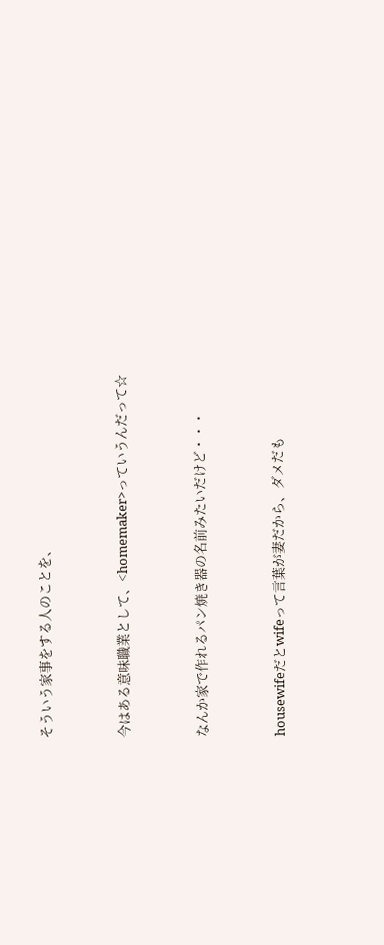そういう家事をする人のことを、


今はある意味職業として、<homemaker>っていうんだって☆


なんか家で作れるパン焼き器の名前みたいだけど・・・


housewifeだとwifeって言葉が妻だから、ダメだも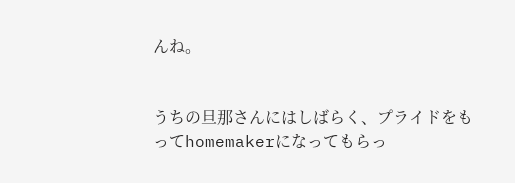んね。


うちの旦那さんにはしばらく、プライドをもってhomemakerになってもらっ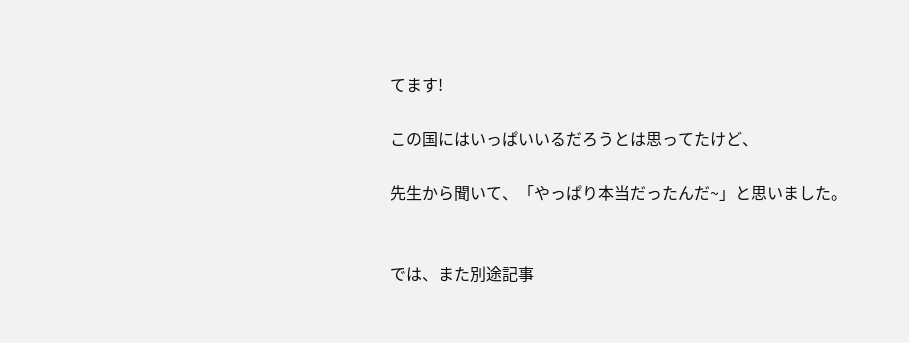てます!

この国にはいっぱいいるだろうとは思ってたけど、

先生から聞いて、「やっぱり本当だったんだ~」と思いました。


では、また別途記事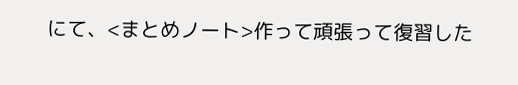にて、<まとめノート>作って頑張って復習した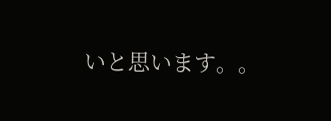いと思います。。